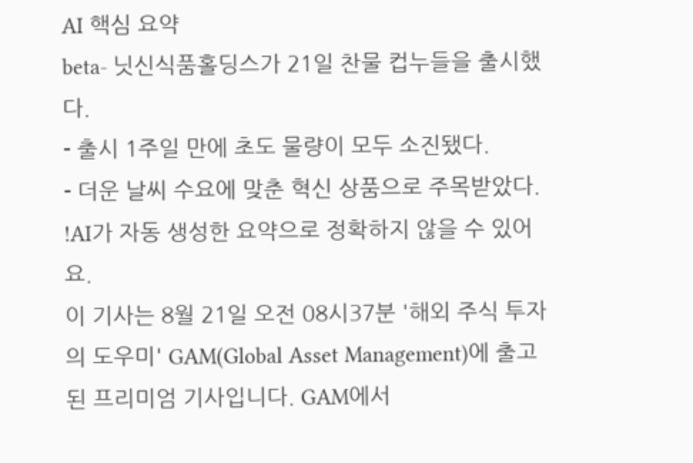AI 핵심 요약
beta- 닛신식품홀딩스가 21일 찬물 컵누들을 출시했다.
- 출시 1주일 만에 초도 물량이 모두 소진됐다.
- 더운 날씨 수요에 맞춘 혁신 상품으로 주목받았다.
!AI가 자동 생성한 요약으로 정확하지 않을 수 있어요.
이 기사는 8월 21일 오전 08시37분 '해외 주식 투자의 도우미' GAM(Global Asset Management)에 출고된 프리미엄 기사입니다. GAM에서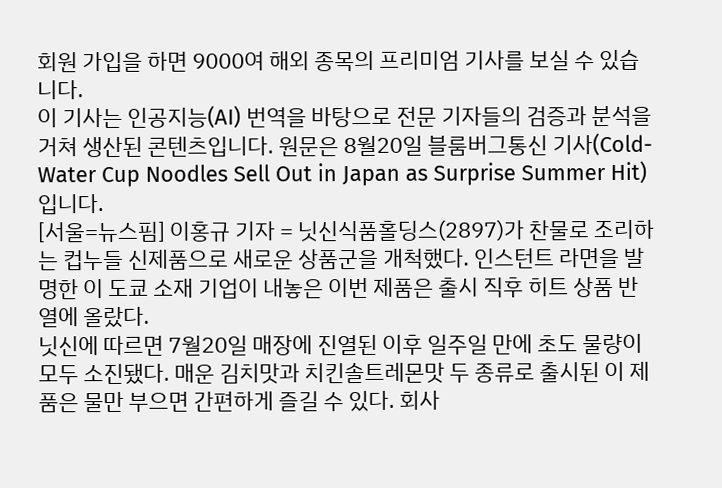회원 가입을 하면 9000여 해외 종목의 프리미엄 기사를 보실 수 있습니다.
이 기사는 인공지능(AI) 번역을 바탕으로 전문 기자들의 검증과 분석을 거쳐 생산된 콘텐츠입니다. 원문은 8월20일 블룸버그통신 기사(Cold-Water Cup Noodles Sell Out in Japan as Surprise Summer Hit)입니다.
[서울=뉴스핌] 이홍규 기자 = 닛신식품홀딩스(2897)가 찬물로 조리하는 컵누들 신제품으로 새로운 상품군을 개척했다. 인스턴트 라면을 발명한 이 도쿄 소재 기업이 내놓은 이번 제품은 출시 직후 히트 상품 반열에 올랐다.
닛신에 따르면 7월20일 매장에 진열된 이후 일주일 만에 초도 물량이 모두 소진됐다. 매운 김치맛과 치킨솔트레몬맛 두 종류로 출시된 이 제품은 물만 부으면 간편하게 즐길 수 있다. 회사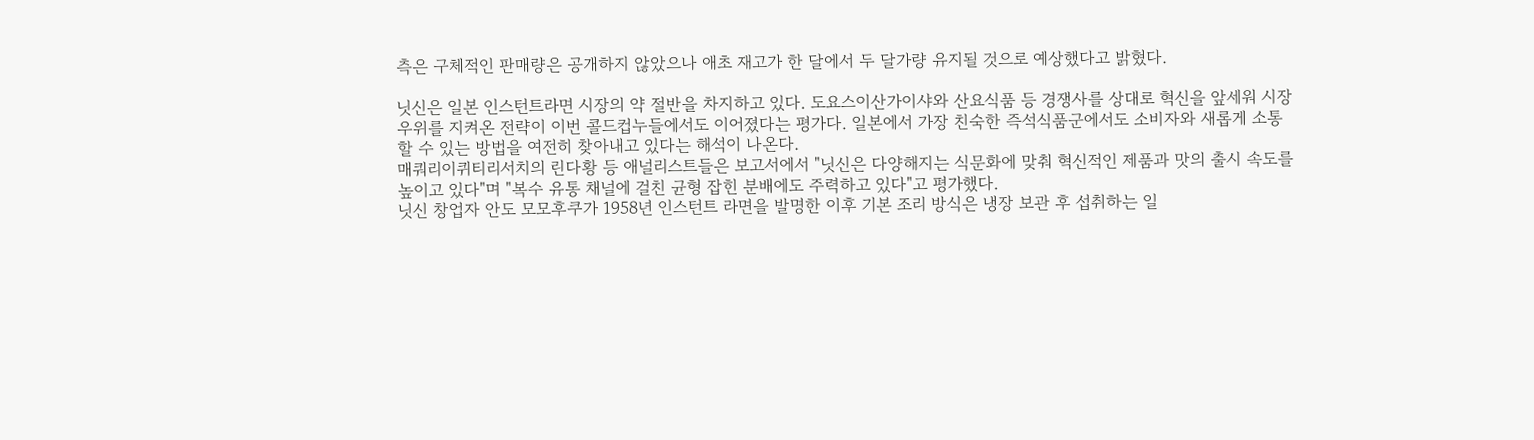측은 구체적인 판매량은 공개하지 않았으나 애초 재고가 한 달에서 두 달가량 유지될 것으로 예상했다고 밝혔다.

닛신은 일본 인스턴트라면 시장의 약 절반을 차지하고 있다. 도요스이산가이샤와 산요식품 등 경쟁사를 상대로 혁신을 앞세워 시장 우위를 지켜온 전략이 이번 콜드컵누들에서도 이어졌다는 평가다. 일본에서 가장 친숙한 즉석식품군에서도 소비자와 새롭게 소통할 수 있는 방법을 여전히 찾아내고 있다는 해석이 나온다.
매쿼리이퀴티리서치의 린다황 등 애널리스트들은 보고서에서 "닛신은 다양해지는 식문화에 맞춰 혁신적인 제품과 맛의 출시 속도를 높이고 있다"며 "복수 유통 채널에 걸친 균형 잡힌 분배에도 주력하고 있다"고 평가했다.
닛신 창업자 안도 모모후쿠가 1958년 인스턴트 라면을 발명한 이후 기본 조리 방식은 냉장 보관 후 섭취하는 일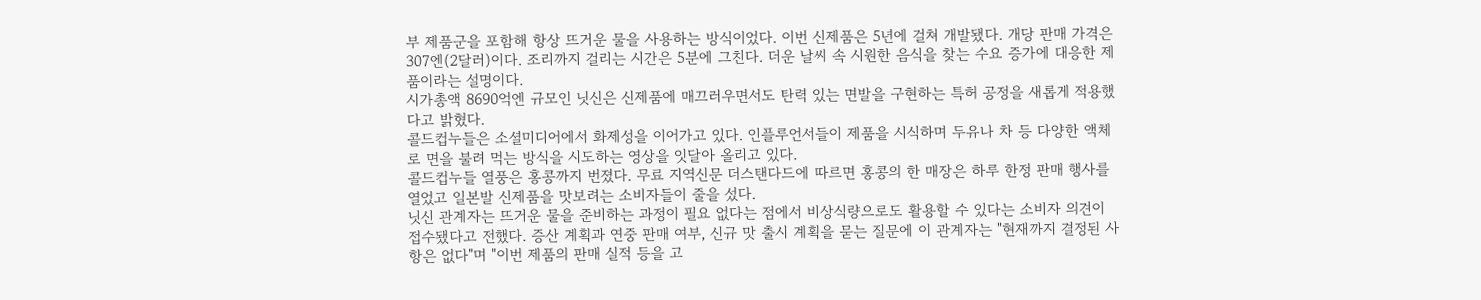부 제품군을 포함해 항상 뜨거운 물을 사용하는 방식이었다. 이번 신제품은 5년에 걸쳐 개발됐다. 개당 판매 가격은 307엔(2달러)이다. 조리까지 걸리는 시간은 5분에 그친다. 더운 날씨 속 시원한 음식을 찾는 수요 증가에 대응한 제품이라는 설명이다.
시가총액 8690억엔 규모인 닛신은 신제품에 매끄러우면서도 탄력 있는 면발을 구현하는 특허 공정을 새롭게 적용했다고 밝혔다.
콜드컵누들은 소셜미디어에서 화제성을 이어가고 있다. 인플루언서들이 제품을 시식하며 두유나 차 등 다양한 액체로 면을 불려 먹는 방식을 시도하는 영상을 잇달아 올리고 있다.
콜드컵누들 열풍은 홍콩까지 번졌다. 무료 지역신문 더스탠다드에 따르면 홍콩의 한 매장은 하루 한정 판매 행사를 열었고 일본발 신제품을 맛보려는 소비자들이 줄을 섰다.
닛신 관계자는 뜨거운 물을 준비하는 과정이 필요 없다는 점에서 비상식량으로도 활용할 수 있다는 소비자 의견이 접수됐다고 전했다. 증산 계획과 연중 판매 여부, 신규 맛 출시 계획을 묻는 질문에 이 관계자는 "현재까지 결정된 사항은 없다"며 "이번 제품의 판매 실적 등을 고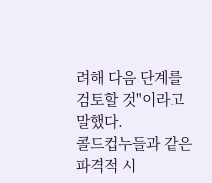려해 다음 단계를 검토할 것"이라고 말했다.
콜드컵누들과 같은 파격적 시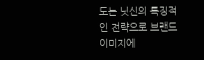도는 닛신의 특징적인 전략으로 브랜드 이미지에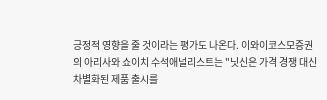긍정적 영향을 줄 것이라는 평가도 나온다. 이와이코스모증권의 아리사와 쇼이치 수석애널리스트는 "닛신은 가격 경쟁 대신 차별화된 제품 출시를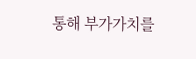통해 부가가치를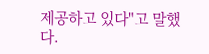제공하고 있다"고 말했다.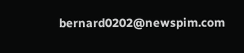bernard0202@newspim.com